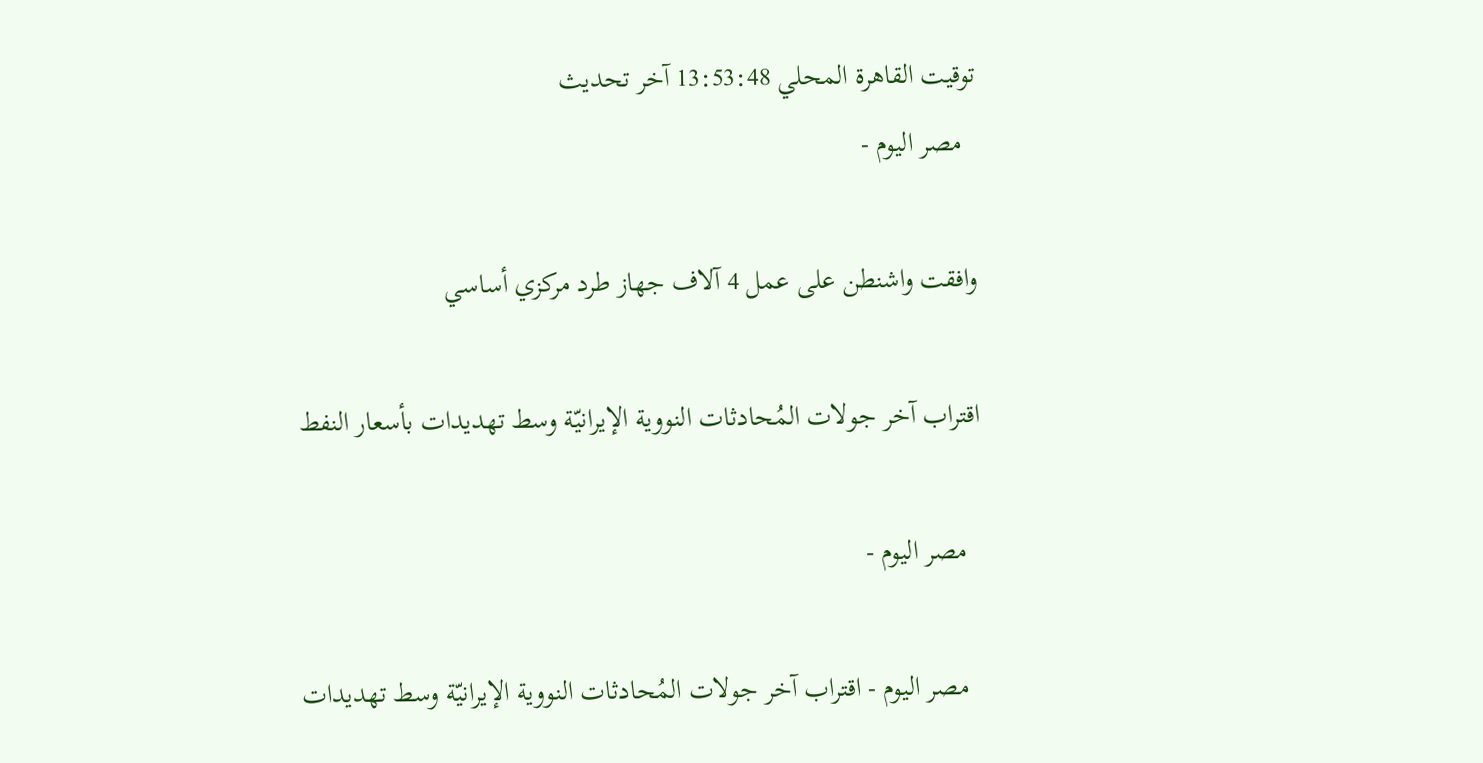توقيت القاهرة المحلي 13:53:48 آخر تحديث
  مصر اليوم -

وافقت واشنطن على عمل 4 آلاف جهاز طرد مركزي أساسي

اقتراب آخر جولات المُحادثات النووية الإيرانيّة وسط تهديدات بأسعار النفط

  مصر اليوم -

  مصر اليوم - اقتراب آخر جولات المُحادثات النووية الإيرانيّة وسط تهديدات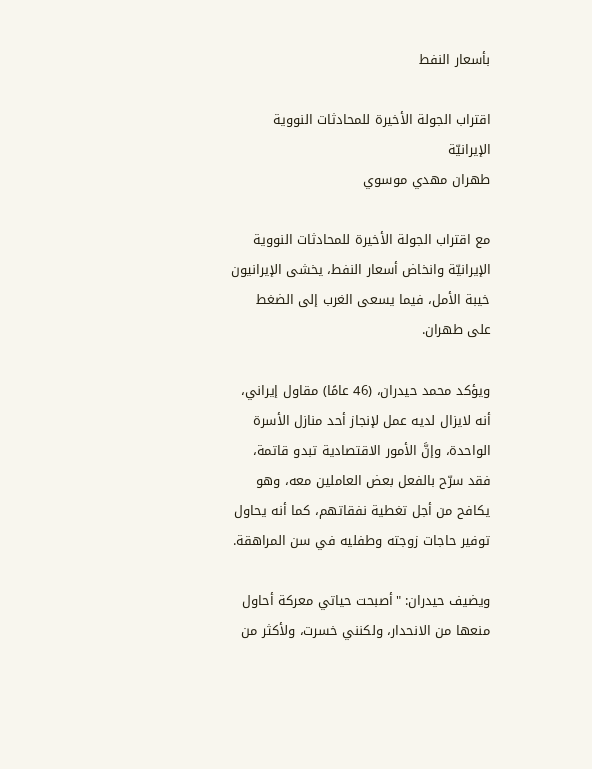بأسعار النفط

اقتراب الجولة الأخيرة للمحادثات النووية الإيرانيّة
طهران مهدي موسوي

مع اقتراب الجولة الأخيرة للمحادثات النووية الإيرانيّة وانخاض أسعار النفط، يخشى الإيرانيون خيبة الأمل، فيما يسعى الغرب إلى الضغط على طهران.

ويؤكد محمد حيدران، (46 عامًا) مقاول إيراني، أنه لايزال لديه عمل لإنجاز أحد منازل الأسرة الواحدة، وإنَّ الأمور الاقتصادية تبدو قاتمة، فقد سرّح بالفعل بعض العاملين معه، وهو يكافح من أجل تغطية نفقاتهم، كما أنه يحاول توفير حاجات زوجته وطفليه في سن المراهقة.

ويضيف حيدران: "أصبحت حياتي معركة أحاول منعها من الانحدار، ولكنني خسرت، ولأكثر من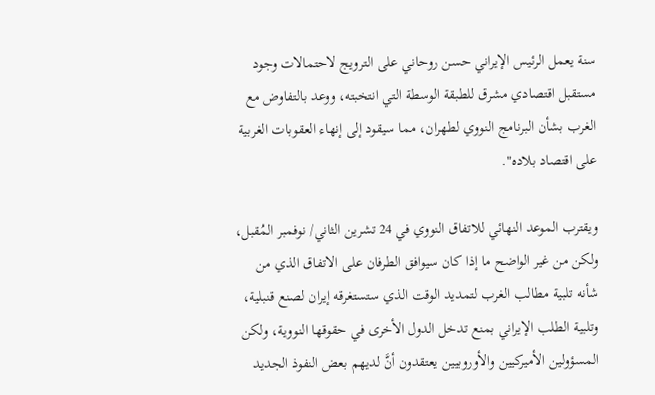سنة يعمل الرئيس الإيراني حسن روحاني على الترويج لاحتمالات وجود مستقبل اقتصادي مشرق للطبقة الوسطة التي انتخبته، ووعد بالتفاوض مع الغرب بشأن البرنامج النووي لطهران، مما سيقود إلى إنهاء العقوبات الغربية على اقتصاد بلاده".

ويقترب الموعد النهائي للاتفاق النووي في 24 تشرين الثاني/ نوفمبر المُقبل، ولكن من غير الواضح ما إذا كان سيوافق الطرفان على الاتفاق الذي من شأنه تلبية مطالب الغرب لتمديد الوقت الذي ستستغرقه إيران لصنع قنبلية، وتلبية الطلب الإيراني بمنع تدخل الدول الأخرى في حقوقها النووية، ولكن المسؤولين الأميركيين والأوروبيين يعتقدون أنَّ لديهم بعض النفوذ الجديد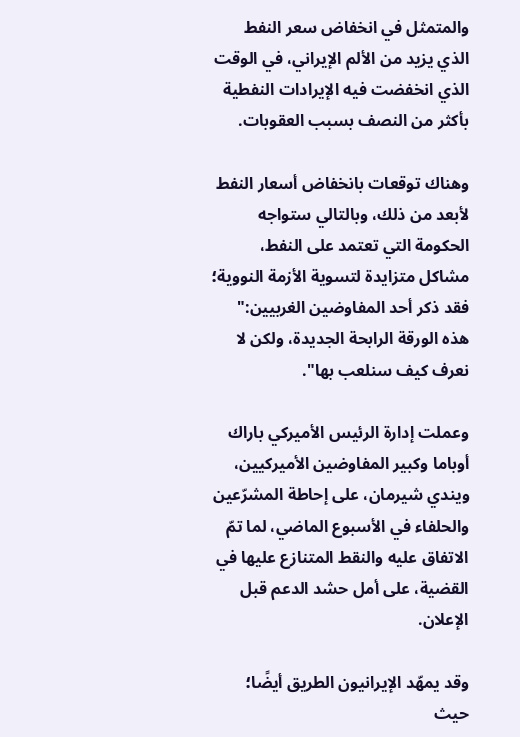والمتمثل في انخفاض سعر النفط الذي يزيد من الألم الإيراني، في الوقت الذي انخفضت فيه الإيرادات النفطية بأكثر من النصف بسبب العقوبات.

وهناك توقعات بانخفاض أسعار النفط لأبعد من ذلك، وبالتالي ستواجه الحكومة التي تعتمد على النفط، مشاكل متزايدة لتسوية الأزمة النووية؛ فقد ذكر أحد المفاوضين الغربيين:" هذه الورقة الرابحة الجديدة، ولكن لا نعرف كيف سنلعب بها".

وعملت إدارة الرئيس الأميركي باراك أوباما وكبير المفاوضين الأميركيين، ويندي شيرمان، على إحاطة المشرّعين والحلفاء في الأسبوع الماضي، لما تمّ الاتفاق عليه والنقط المتنازع عليها في القضية، على أمل حشد الدعم قبل الإعلان.

وقد يمهّد الإيرانيون الطريق أيضًا؛ حيث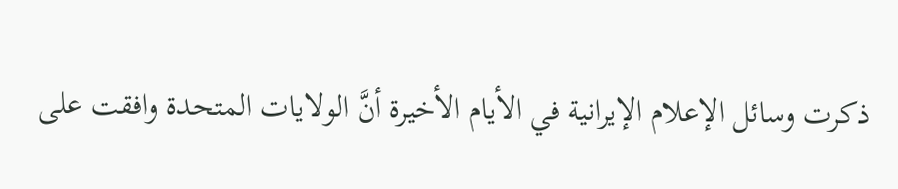ذكرت وسائل الإعلام الإيرانية في الأيام الأخيرة أنَّ الولايات المتحدة وافقت على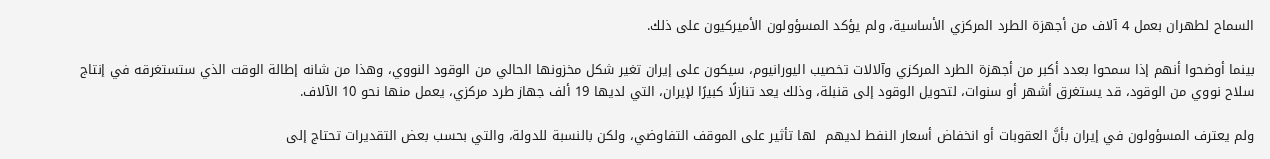السماح لطهران بعمل 4 آلاف من أجهزة الطرد المركزي الأساسية، ولم يؤكد المسؤولون الأميركيون على ذلك.

بينما أوضحوا أنهم إذا سمحوا بعدد أكبر من أجهزة الطرد المركزي وآلالات تخصيب اليورانيوم، سيكون على إيران تغير شكل مخزونها الحالي من الوقود النووي، وهذا من شانه إطالة الوقت الذي ستستغرقه في إنتاج سلاح نووي من الوقود، قد يستغرق أشهر أو سنوات، لتحويل الوقود إلى قنبلة، وذلك يعد تنازلًا كبيرًا لإيران، التي لديها 19 ألف جهاز طرد مركزي، يعمل منها نحو 10 الآلاف.

ولم يعترف المسؤولون في إيران بأنَّ العقوبات أو انخفاض أسعار النفط لديهم  لها تأثير على الموقف التفاوضي، ولكن بالنسبة للدولة، والتي بحسب بعض التقديرات تحتاج إلى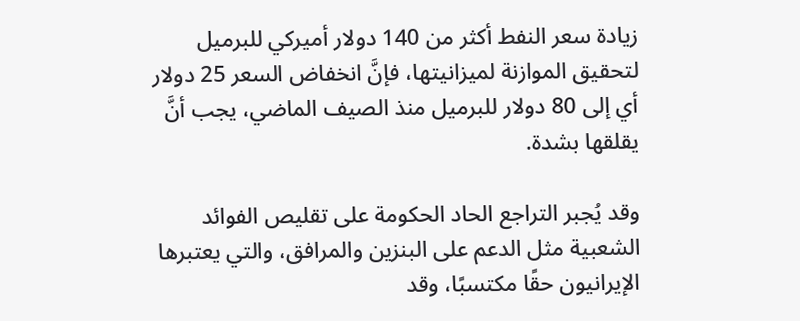زيادة سعر النفط أكثر من 140 دولار أميركي للبرميل لتحقيق الموازنة لميزانيتها، فإنَّ انخفاض السعر 25 دولار أي إلى 80 دولار للبرميل منذ الصيف الماضي، يجب أنَّ يقلقها بشدة.

وقد يُجبر التراجع الحاد الحكومة على تقليص الفوائد الشعبية مثل الدعم على البنزين والمرافق، والتي يعتبرها الإيرانيون حقًا مكتسبًا، وقد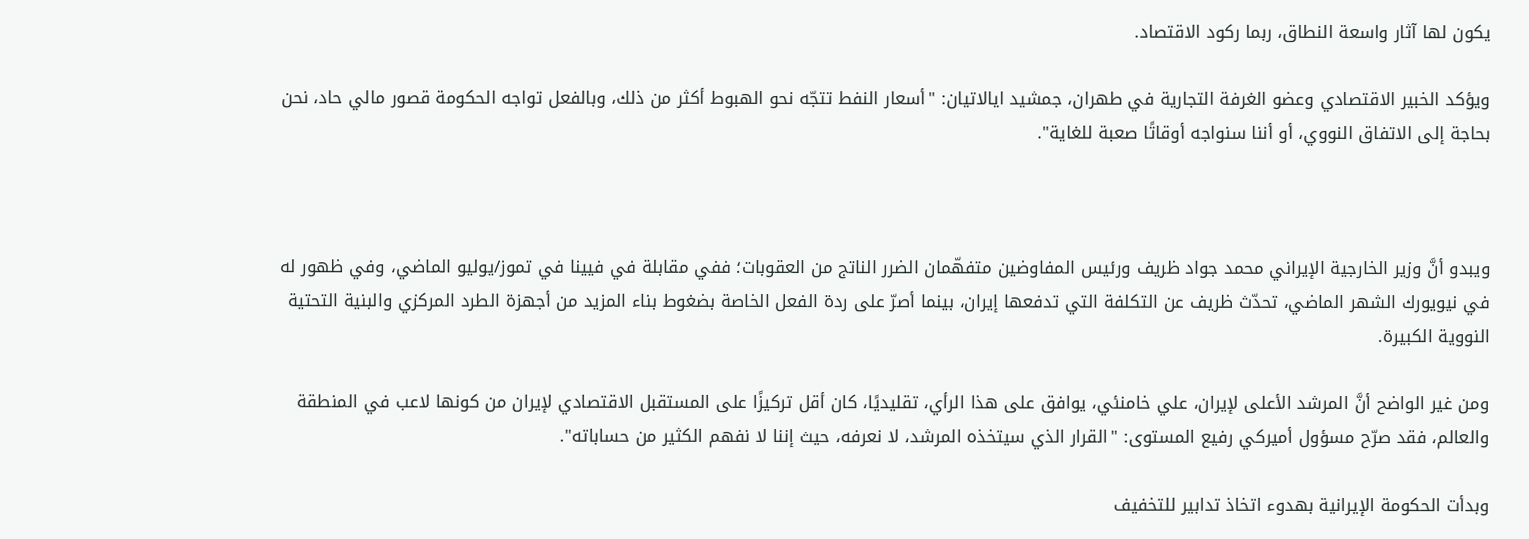يكون لها آثار واسعة النطاق، ربما ركود الاقتصاد.

ويؤكد الخبير الاقتصادي وعضو الغرفة التجارية في طهران، جمشيد ايالاتيان: "أسعار النفط تتجّه نحو الهبوط أكثر من ذلك، وبالفعل تواجه الحكومة قصور مالي حاد، نحن بحاجة إلى الاتفاق النووي، أو أننا سنواجه أوقاتًا صعبة للغاية".



ويبدو أنَّ وزير الخارجية الإيراني محمد جواد ظريف ورئيس المفاوضين متفهّمان الضرر الناتج من العقوبات؛ ففي مقابلة في فيينا في تموز/يوليو الماضي، وفي ظهور له في نيويورك الشهر الماضي، تحدّث ظريف عن التكلفة التي تدفعها إيران، بينما أصرّ على ردة الفعل الخاصة بضغوط بناء المزيد من أجهزة الطرد المركزي والبنية التحتية النووية الكبيرة.

ومن غير الواضح أنَّ المرشد الأعلى لإيران، علي خامنئي، يوافق على هذا الرأي، تقليديًا، كان أقل تركيزًا على المستقبل الاقتصادي لإيران من كونها لاعب في المنطقة والعالم، فقد صرّح مسؤول أميركي رفيع المستوى: "القرار الذي سيتخذه المرشد، لا نعرفه، حيث إننا لا نفهم الكثير من حساباته".

وبدأت الحكومة الإيرانية بهدوء اتخاذ تدابير للتخفيف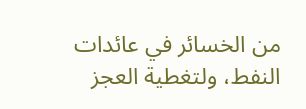من الخسائر في عائدات النفط، ولتغطية العجز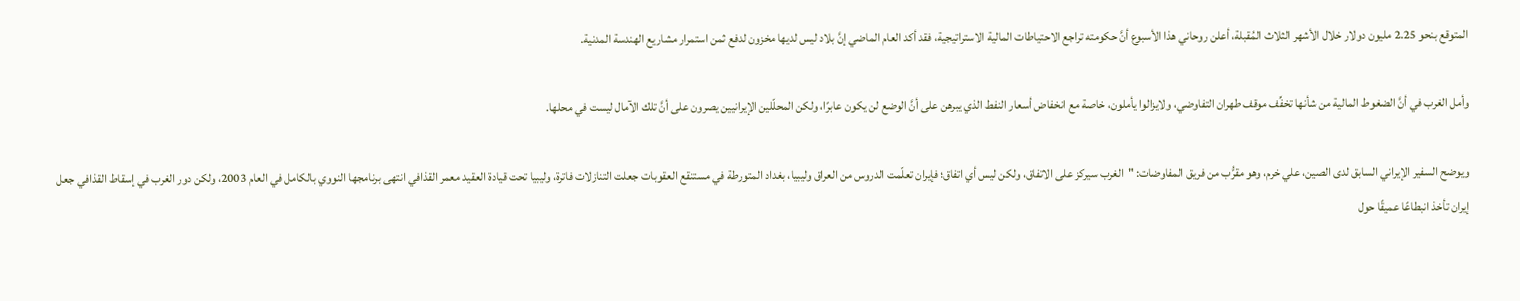المتوقع بنحو 2.25 مليون دولار خلال الأشهر الثلاث المُقبلة، أعلن روحاني هذا الأسبوع أنَّ حكومته تراجع الاحتياطات المالية الاستراتيجية، فقد أكد العام الماضي إنَّ بلاد ليس لديها مخزون لدفع ثمن استمرار مشاريع الهندسة المدنية.

وأمل الغرب في أنَّ الضغوط المالية من شأنها تخفِّف موقف طهران التفاوضي، ولايزالوا يأملون، خاصة مع انخفاض أسعار النفط الذي يبرهن على أنَّ الوضع لن يكون عابرًا، ولكن المحلّلين الإيرانيين يصرون على أنَّ تلك الآمال ليست في محلها.

ويوضح السفير الإيراني السابق لدى الصين، علي خرم، وهو مقرُّب من فريق المفاوضات: "الغرب سيركز على الاتفاق، ولكن ليس أي اتفاق؛ فإيران تعلّمت الدروس من العراق وليبيا، بغداد المتورطة في مستنقع العقوبات جعلت التنازلات فاترة، وليبيا تحت قيادة العقيد معمر القذافي انتهى برنامجها النووي بالكامل في العام 2003، ولكن دور الغرب في إسقاط القذافي جعل إيران تأخذ انبطاعًا عميقًا حول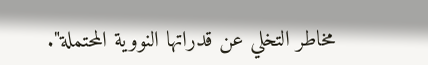مخاطر التخلي عن قدراتها النووية المحتملة".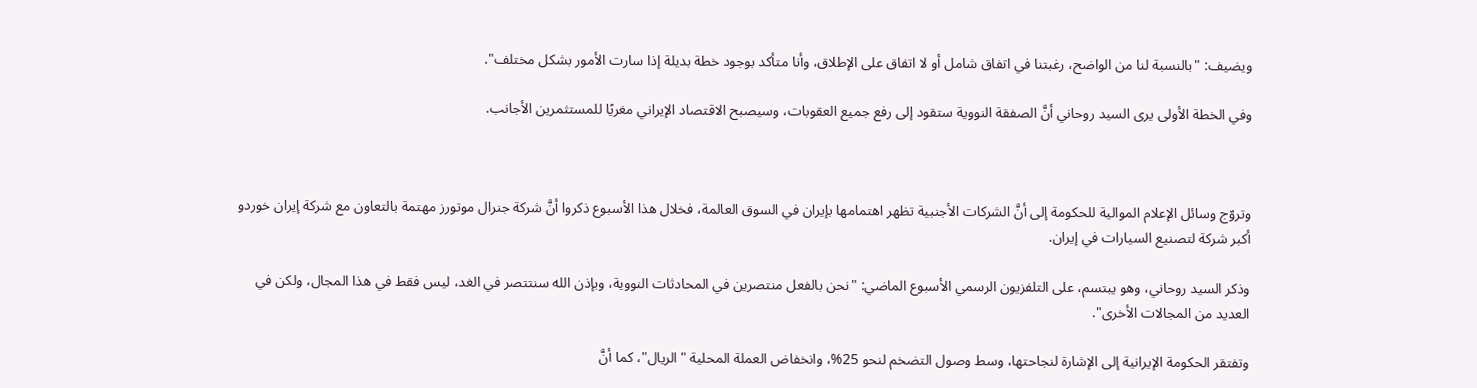ويضيف: "بالنسبة لنا من الواضح، رغبتنا في اتفاق شامل أو لا اتفاق على الإطلاق، وأنا متأكد بوجود خطة بديلة إذا سارت الأمور بشكل مختلف".

وفي الخطة الأولى يرى السيد روحاني أنَّ الصفقة النووية ستقود إلى رفع جميع العقوبات، وسيصبح الاقتصاد الإيراني مغريًا للمستثمرين الأجانب.



وتروّج وسائل الإعلام الموالية للحكومة إلى أنَّ الشركات الأجنبية تظهر اهتمامها بإيران في السوق العالمة، فخلال هذا الأسبوع ذكروا أنَّ شركة جنرال موتورز مهتمة بالتعاون مع شركة إيران خوردو أكبر شركة لتصنيع السيارات في إيران.

وذكر السيد روحاني، وهو يبتسم، على التلفزيون الرسمي الأسبوع الماضي: "نحن بالفعل منتصرين في المحادثات النووية، وبإذن الله سنتتصر في الغد، ليس فقط في هذا المجال، ولكن في العديد من المجالات الأخرى".

وتفتقر الحكومة الإيرانية إلى الإشارة لنجاحتها، وسط وصول التضخم لنحو 25%، وانخفاض العملة المحلية "الريال"، كما أنَّ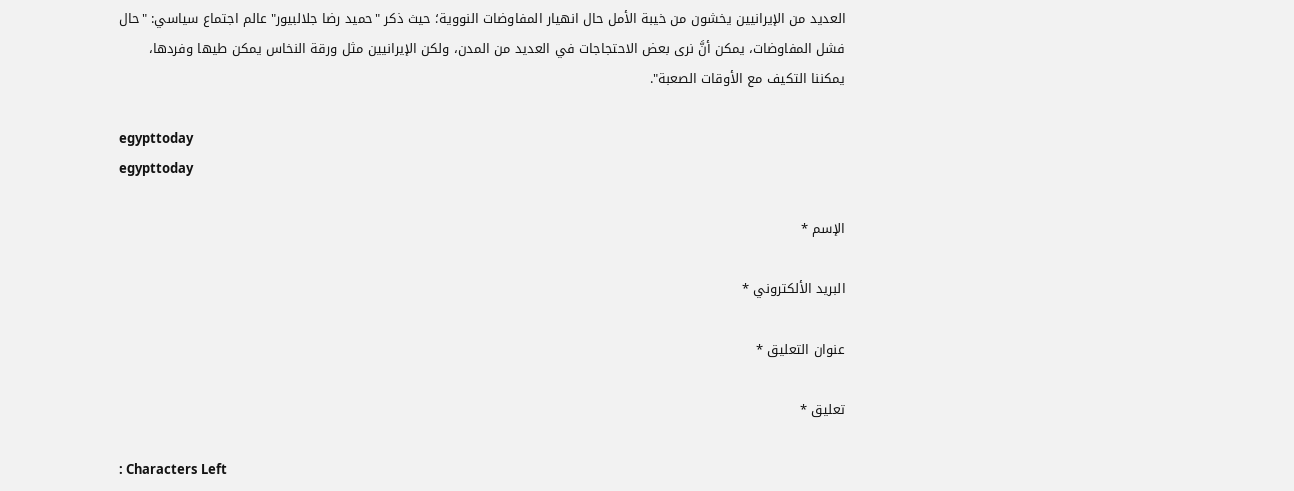العديد من الإيرانيين يخشون من خيبة الأمل حال انهيار المفاوضات النووية؛ حيث ذكر "حميد رضا جلالبيور" عالم اجتماع سياسي: "حال فشل المفاوضات، يمكن أنَّ نرى بعض الاحتجاجات في العديد من المدن، ولكن الإيرانيين مثل ورقة النخاس يمكن طيها وفردها، يمكننا التكيف مع الأوقات الصعبة".

egypttoday
egypttoday

الإسم *

البريد الألكتروني *

عنوان التعليق *

تعليق *

: Characters Left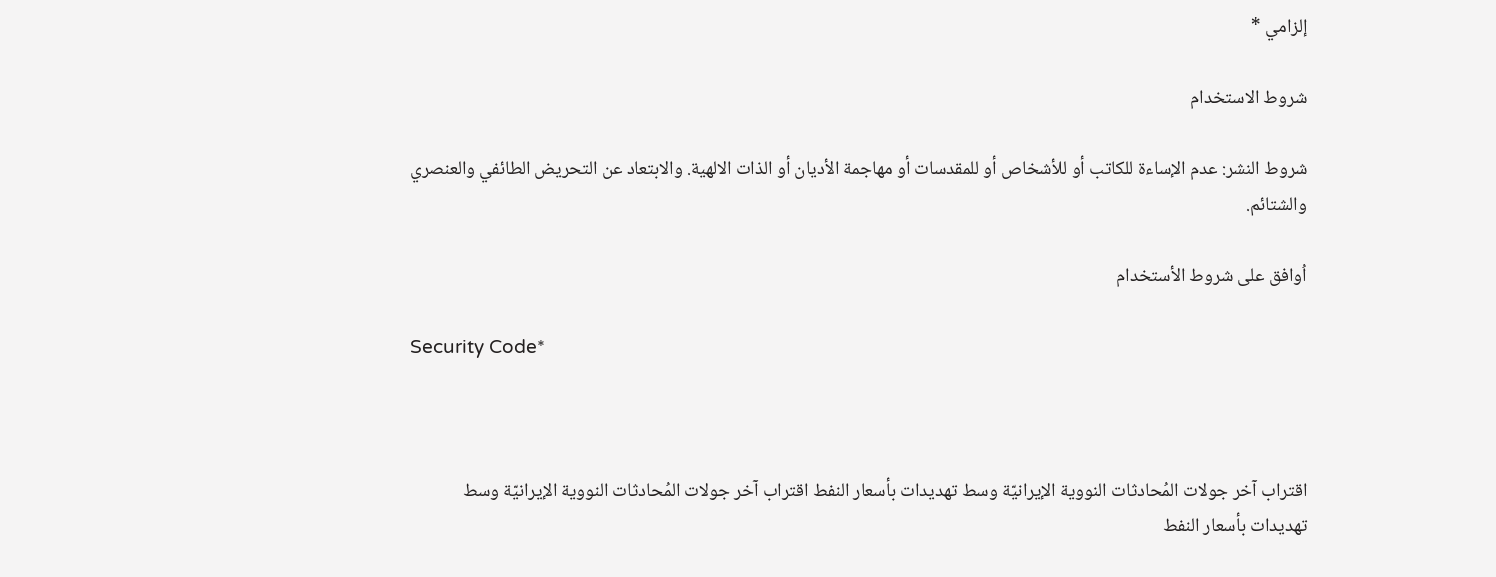إلزامي *

شروط الاستخدام

شروط النشر: عدم الإساءة للكاتب أو للأشخاص أو للمقدسات أو مهاجمة الأديان أو الذات الالهية. والابتعاد عن التحريض الطائفي والعنصري والشتائم.

اُوافق على شروط الأستخدام

Security Code*



اقتراب آخر جولات المُحادثات النووية الإيرانيّة وسط تهديدات بأسعار النفط اقتراب آخر جولات المُحادثات النووية الإيرانيّة وسط تهديدات بأسعار النفط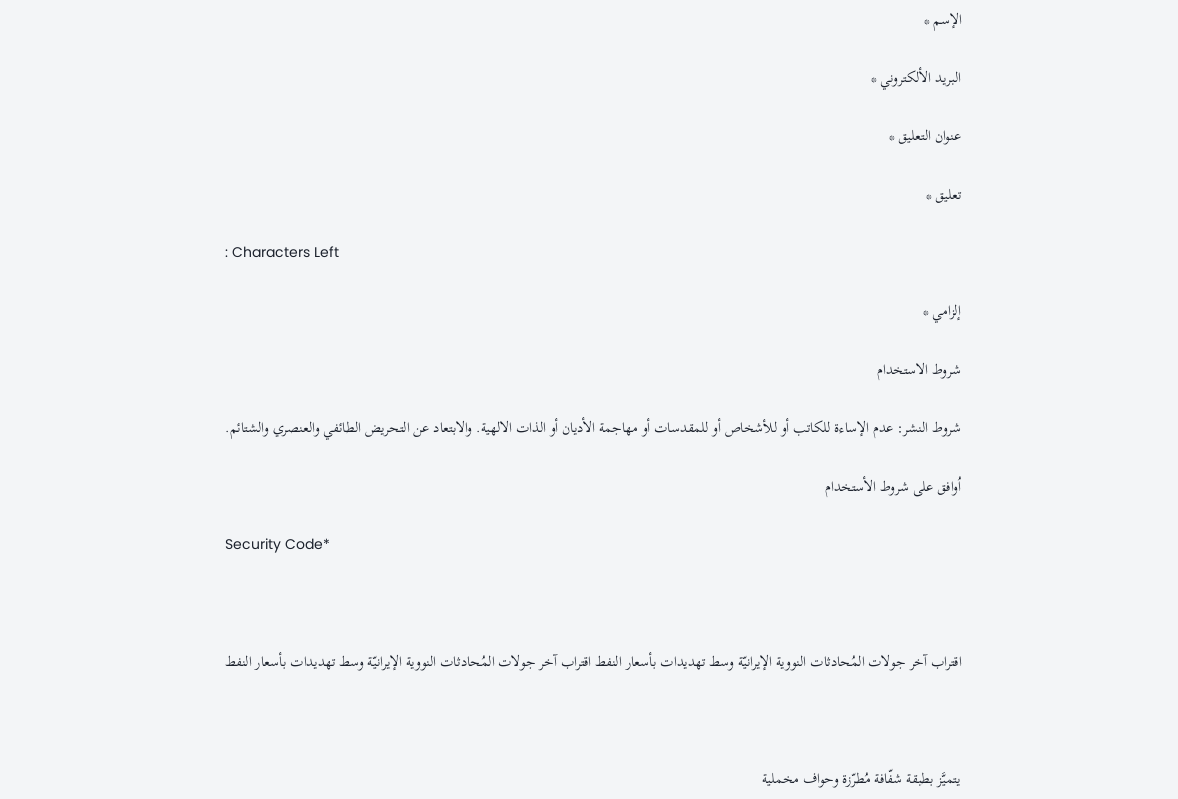الإسم *

البريد الألكتروني *

عنوان التعليق *

تعليق *

: Characters Left

إلزامي *

شروط الاستخدام

شروط النشر: عدم الإساءة للكاتب أو للأشخاص أو للمقدسات أو مهاجمة الأديان أو الذات الالهية. والابتعاد عن التحريض الطائفي والعنصري والشتائم.

اُوافق على شروط الأستخدام

Security Code*



اقتراب آخر جولات المُحادثات النووية الإيرانيّة وسط تهديدات بأسعار النفط اقتراب آخر جولات المُحادثات النووية الإيرانيّة وسط تهديدات بأسعار النفط



يتميَّز بطبقة شفّافة مُطرّزة وحواف مخملية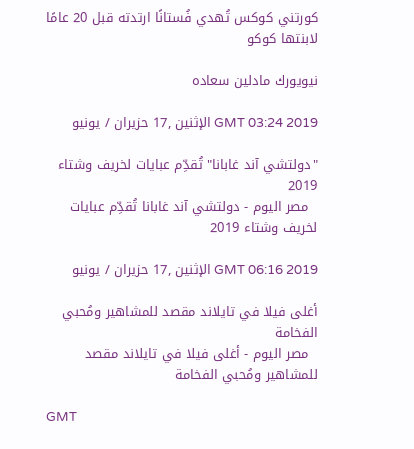كورتني كوكس تُهدي فُستانًا ارتدته قبل 20 عامًا لابنتها كوكو

نيويورك مادلين سعاده

GMT 03:24 2019 الإثنين ,17 حزيران / يونيو

"دولتشي آند غابانا" تُقدِّم عبايات لخريف وشتاء 2019
  مصر اليوم - دولتشي آند غابانا تُقدِّم عبايات لخريف وشتاء 2019

GMT 06:16 2019 الإثنين ,17 حزيران / يونيو

أغلى فيلا في تايلاند مقصد للمشاهير ومُحبي الفخامة
  مصر اليوم - أغلى فيلا في تايلاند مقصد للمشاهير ومُحبي الفخامة

GMT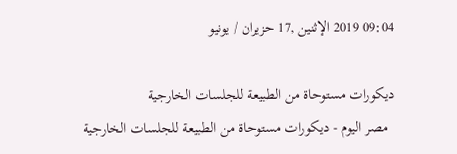09:04 2019 الإثنين ,17 حزيران / يونيو

ديكورات مستوحاة من الطبيعة للجلسات الخارجية
  مصر اليوم - ديكورات مستوحاة من الطبيعة للجلسات الخارجية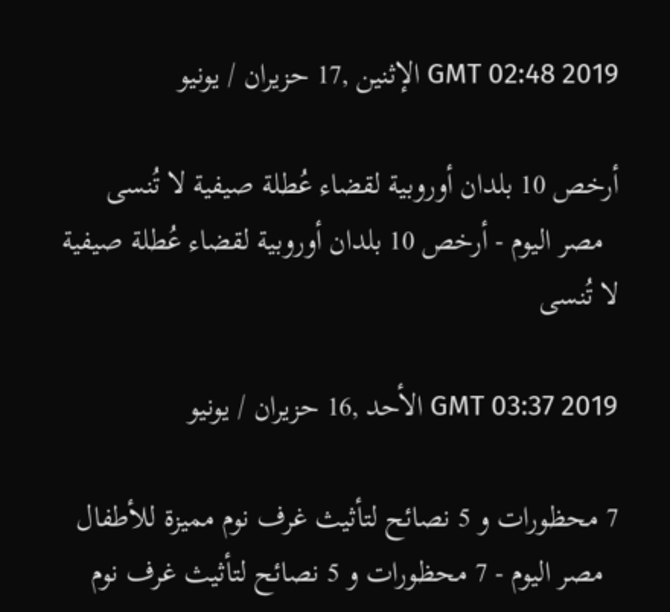GMT 02:48 2019 الإثنين ,17 حزيران / يونيو

أرخص 10 بلدان أوروبية لقضاء عُطلة صيفية لا تُنسى
  مصر اليوم - أرخص 10 بلدان أوروبية لقضاء عُطلة صيفية لا تُنسى

GMT 03:37 2019 الأحد ,16 حزيران / يونيو

7 محظورات و 5 نصائح لتأثيث غرف نوم مميزة للأطفال
  مصر اليوم - 7 محظورات و 5 نصائح لتأثيث غرف نوم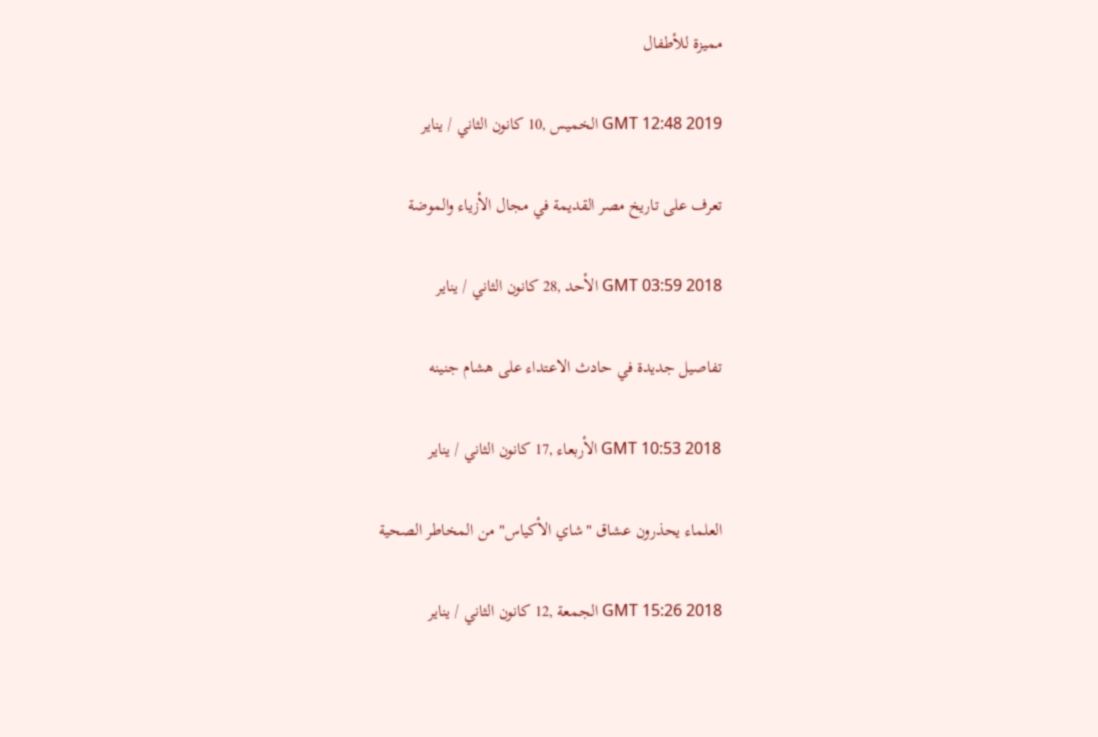مميزة للأطفال

GMT 12:48 2019 الخميس ,10 كانون الثاني / يناير

تعرف على تاريخ مصر القديمة في مجال الأزياء والموضة

GMT 03:59 2018 الأحد ,28 كانون الثاني / يناير

تفاصيل جديدة في حادث الاعتداء على هشام جنينه

GMT 10:53 2018 الأربعاء ,17 كانون الثاني / يناير

العلماء يحذرون عشاق "شاي الأكياس" من المخاطر الصحية

GMT 15:26 2018 الجمعة ,12 كانون الثاني / يناير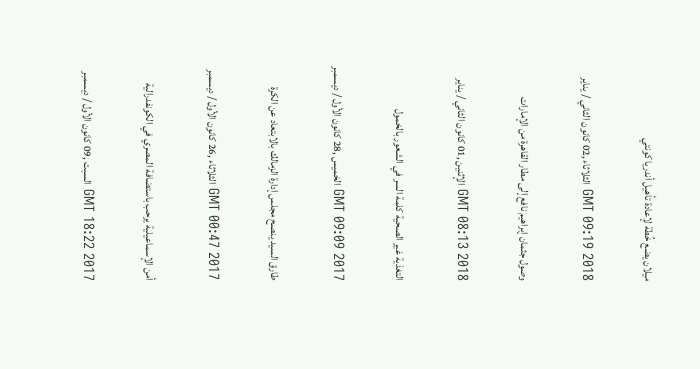ميلان يضع خُطة لإعادة تأهيل أندريا كونتي

GMT 09:19 2018 الثلاثاء ,02 كانون الثاني / يناير

وصول جثمان إبراهيم نافع إلى مطار القاهرة من الإمارات

GMT 08:13 2018 الإثنين ,01 كانون الثاني / يناير

التغذية غير الصحية كلمة السر في الشعور بالخمول

GMT 09:09 2017 الخميس ,28 كانون الأول / ديسمبر

طارق السيد ينصح مجلس إدارة الزمالك بالابتعاد عن الكرة

GMT 00:47 2017 الثلاثاء ,26 كانون الأول / ديسمبر

أمن الإسماعيلية يرحب باستضافة المصري في الكونفدرالية

GMT 18:22 2017 السبت ,09 كانون الأول / ديسمبر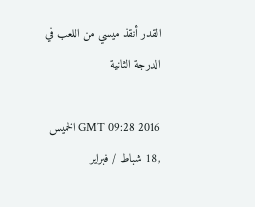القدر أنقذ ميسي من اللعب في الدرجة الثانية

GMT 09:28 2016 الخميس ,18 شباط / فبراير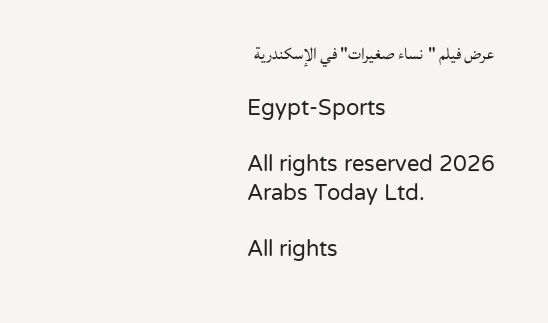عرض فيلم "نساء صغيرات" في الإسكندرية

Egypt-Sports

All rights reserved 2026 Arabs Today Ltd.

All rights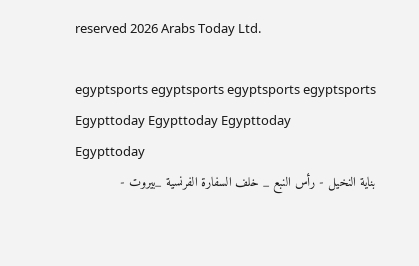reserved 2026 Arabs Today Ltd.

egyptsports egyptsports egyptsports egyptsports
Egypttoday Egypttoday Egypttoday
Egypttoday
بناية النخيل - رأس النبع _ خلف السفارة الفرنسية _بيروت -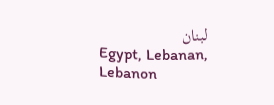لبنان
Egypt, Lebanan, Lebanon